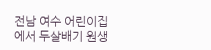전남 여수 어린이집에서 두살배기 원생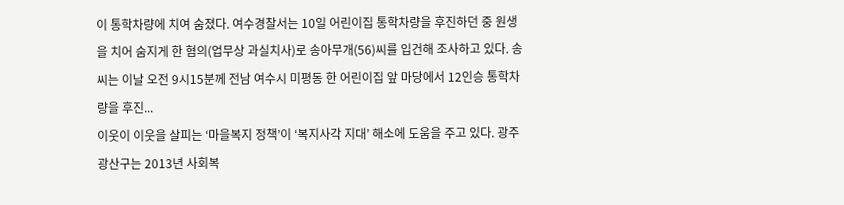이 통학차량에 치여 숨졌다. 여수경찰서는 10일 어린이집 통학차량을 후진하던 중 원생을 치어 숨지게 한 혐의(업무상 과실치사)로 송아무개(56)씨를 입건해 조사하고 있다. 송씨는 이날 오전 9시15분께 전남 여수시 미평동 한 어린이집 앞 마당에서 12인승 통학차량을 후진...
이웃이 이웃을 살피는 ‘마을복지 정책’이 ‘복지사각 지대’ 해소에 도움을 주고 있다. 광주 광산구는 2013년 사회복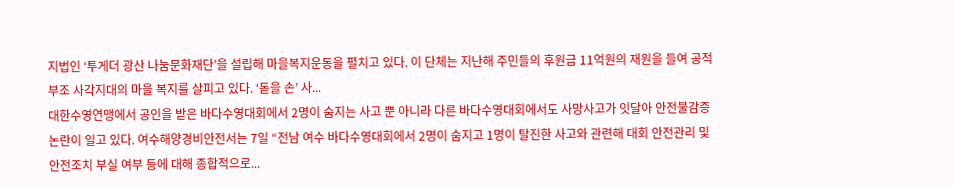지법인 ‘투게더 광산 나눔문화재단’을 설립해 마을복지운동을 펼치고 있다. 이 단체는 지난해 주민들의 후원금 11억원의 재원을 들여 공적부조 사각지대의 마을 복지를 살피고 있다. ‘돋을 손’ 사...
대한수영연맹에서 공인을 받은 바다수영대회에서 2명이 숨지는 사고 뿐 아니라 다른 바다수영대회에서도 사망사고가 잇달아 안전불감증 논란이 일고 있다. 여수해양경비안전서는 7일 “전남 여수 바다수영대회에서 2명이 숨지고 1명이 탈진한 사고와 관련해 대회 안전관리 및 안전조치 부실 여부 등에 대해 종합적으로...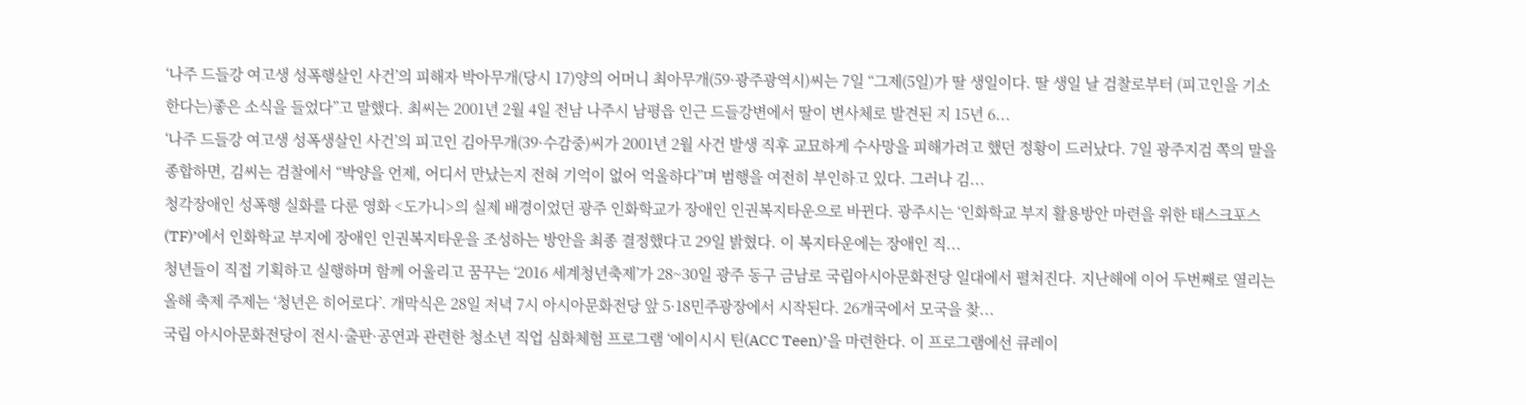‘나주 드들강 여고생 성폭행살인 사건’의 피해자 박아무개(당시 17)양의 어머니 최아무개(59·광주광역시)씨는 7일 “그제(5일)가 딸 생일이다. 딸 생일 날 검찰로부터 (피고인을 기소한다는)좋은 소식을 들었다”고 말했다. 최씨는 2001년 2월 4일 전남 나주시 남평읍 인근 드들강변에서 딸이 변사체로 발견된 지 15년 6...
‘나주 드들강 여고생 성폭생살인 사건’의 피고인 김아무개(39·수감중)씨가 2001년 2월 사건 발생 직후 교묘하게 수사망을 피해가려고 했던 정황이 드러났다. 7일 광주지검 쪽의 말을 종합하면, 김씨는 검찰에서 “박양을 언제, 어디서 만났는지 전혀 기억이 없어 억울하다”며 범행을 여전히 부인하고 있다. 그러나 김...
청각장애인 성폭행 실화를 다룬 영화 <도가니>의 실제 배경이었던 광주 인화학교가 장애인 인권복지타운으로 바뀐다. 광주시는 ‘인화학교 부지 활용방안 마련을 위한 태스크포스(TF)’에서 인화학교 부지에 장애인 인권복지타운을 조성하는 방안을 최종 결정했다고 29일 밝혔다. 이 복지타운에는 장애인 직...
청년들이 직접 기획하고 실행하며 함께 어울리고 꿈꾸는 ‘2016 세계청년축제’가 28~30일 광주 동구 금남로 국립아시아문화전당 일대에서 펼쳐진다. 지난해에 이어 두번째로 열리는 올해 축제 주제는 ‘청년은 히어로다’. 개막식은 28일 저녁 7시 아시아문화전당 앞 5·18민주광장에서 시작된다. 26개국에서 모국을 찾...
국립 아시아문화전당이 전시·출판·공연과 관련한 청소년 직업 심화체험 프로그램 ‘에이시시 틴(ACC Teen)’을 마련한다. 이 프로그램에선 큐레이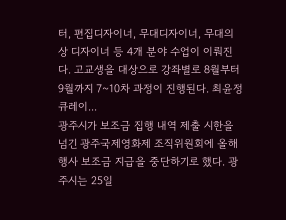터, 편집디자이너, 무대디자이너, 무대의상 디자이너 등 4개 분야 수업이 이뤄진다. 고교생을 대상으로 강좌별로 8월부터 9월까지 7~10차 과정이 진행된다. 최윤정 큐레이...
광주시가 보조금 집행 내역 제출 시한을 넘긴 광주국제영화제 조직위원회에 올해 행사 보조금 지급을 중단하기로 했다. 광주시는 25일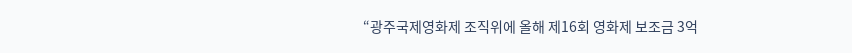“광주국제영화제 조직위에 올해 제16회 영화제 보조금 3억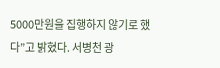5000만원을 집행하지 않기로 했다”고 밝혔다. 서병천 광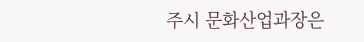주시 문화산업과장은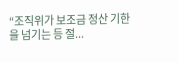“조직위가 보조금 정산 기한을 넘기는 등 절...